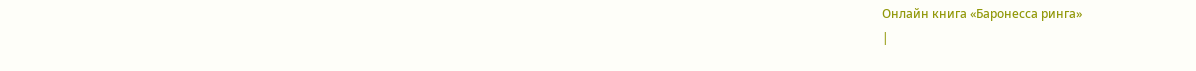Онлайн книга «Баронесса ринга»
|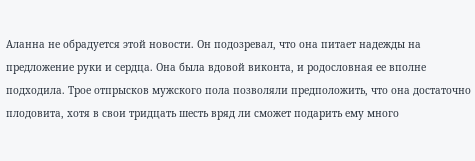Аланна не обрадуется этой новости. Он подозревал, что она питает надежды на предложение руки и сердца. Она была вдовой виконта, и родословная ее вполне подходила. Трое отпрысков мужского пола позволяли предположить, что она достаточно плодовита, хотя в свои тридцать шесть вряд ли сможет подарить ему много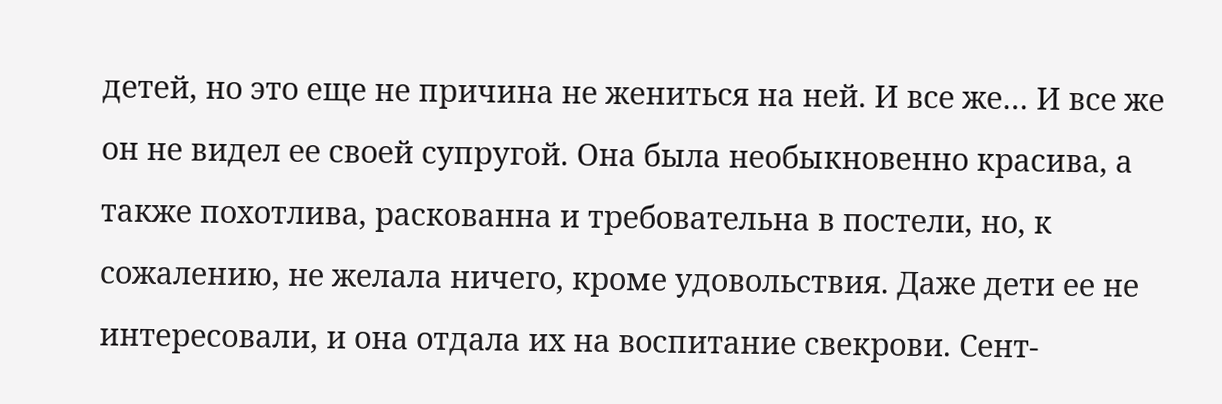детей, но это еще не причина не жениться на ней. И все же… И все же он не видел ее своей супругой. Она была необыкновенно красива, а также похотлива, раскованна и требовательна в постели, но, к сожалению, не желала ничего, кроме удовольствия. Даже дети ее не интересовали, и она отдала их на воспитание свекрови. Сент-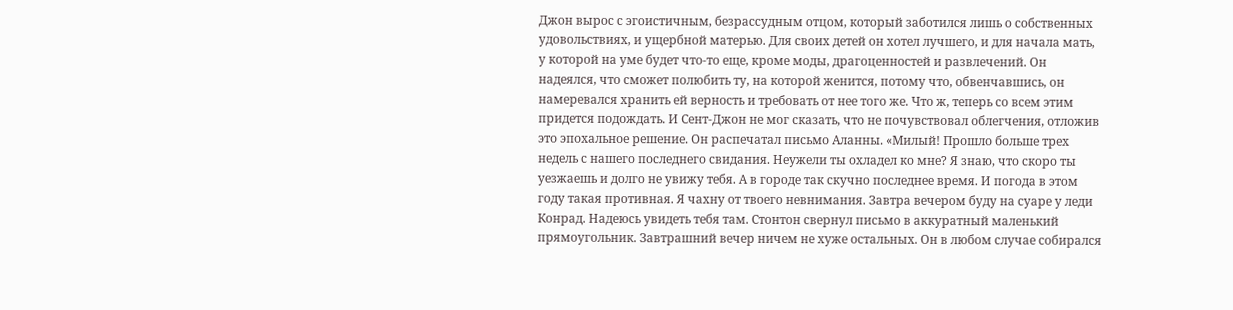Джон вырос с эгоистичным, безрассудным отцом, который заботился лишь о собственных удовольствиях, и ущербной матерью. Для своих детей он хотел лучшего, и для начала мать, у которой на уме будет что-то еще, кроме моды, драгоценностей и развлечений. Он надеялся, что сможет полюбить ту, на которой женится, потому что, обвенчавшись, он намеревался хранить ей верность и требовать от нее того же. Что ж, теперь со всем этим придется подождать. И Сент-Джон не мог сказать, что не почувствовал облегчения, отложив это эпохальное решение. Он распечатал письмо Аланны. «Милый! Прошло больше трех недель с нашего последнего свидания. Неужели ты охладел ко мне? Я знаю, что скоро ты уезжаешь и долго не увижу тебя. А в городе так скучно последнее время. И погода в этом году такая противная. Я чахну от твоего невнимания. Завтра вечером буду на суаре у леди Конрад. Надеюсь увидеть тебя там. Стонтон свернул письмо в аккуратный маленький прямоугольник. Завтрашний вечер ничем не хуже остальных. Он в любом случае собирался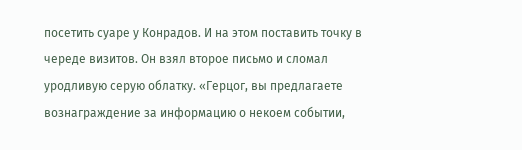посетить суаре у Конрадов. И на этом поставить точку в череде визитов. Он взял второе письмо и сломал уродливую серую облатку. «Герцог, вы предлагаете вознаграждение за информацию о некоем событии,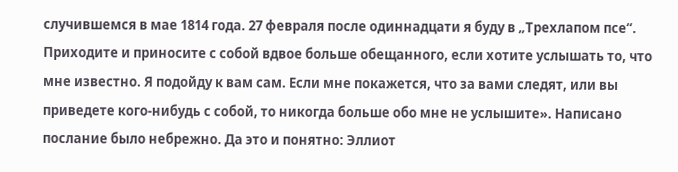случившемся в мае 1814 года. 27 февраля после одиннадцати я буду в „Трехлапом псе“. Приходите и приносите с собой вдвое больше обещанного, если хотите услышать то, что мне известно. Я подойду к вам сам. Если мне покажется, что за вами следят, или вы приведете кого-нибудь с собой, то никогда больше обо мне не услышите». Написано послание было небрежно. Да это и понятно: Эллиот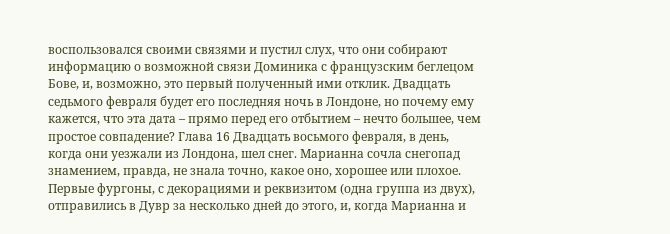воспользовался своими связями и пустил слух, что они собирают информацию о возможной связи Доминика с французским беглецом Бове, и, возможно, это первый полученный ими отклик. Двадцать седьмого февраля будет его последняя ночь в Лондоне, но почему ему кажется, что эта дата – прямо перед его отбытием – нечто большее, чем простое совпадение? Глава 16 Двадцать восьмого февраля, в день, когда они уезжали из Лондона, шел снег. Марианна сочла снегопад знамением, правда, не знала точно, какое оно, хорошее или плохое. Первые фургоны, с декорациями и реквизитом (одна группа из двух), отправились в Дувр за несколько дней до этого, и, когда Марианна и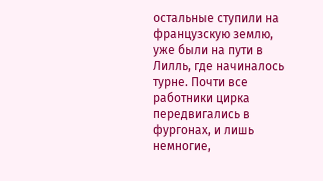остальные ступили на французскую землю, уже были на пути в Лилль, где начиналось турне. Почти все работники цирка передвигались в фургонах, и лишь немногие,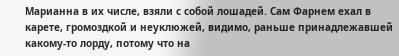Марианна в их числе, взяли с собой лошадей. Сам Фарнем ехал в карете, громоздкой и неуклюжей, видимо, раньше принадлежавшей какому-то лорду, потому что на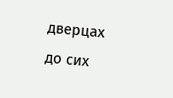дверцах до сих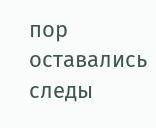пор оставались следы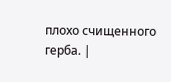плохо счищенного герба. |